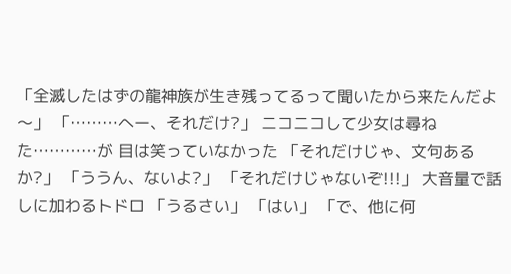「全滅したはずの龍神族が生き残ってるって聞いたから来たんだよ〜」 「………へー、それだけ?」 ニコニコして少女は尋ねた…………が 目は笑っていなかった 「それだけじゃ、文句あるか?」 「ううん、ないよ?」 「それだけじゃないぞ!!!」 大音量で話しに加わるトドロ 「うるさい」 「はい」 「で、他に何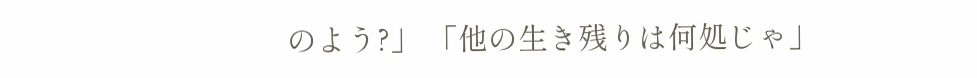のよう?」 「他の生き残りは何処じゃ」